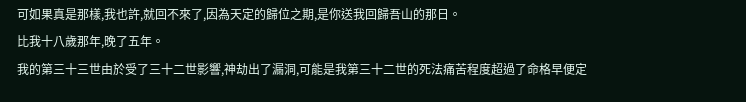可如果真是那樣,我也許,就回不來了,因為天定的歸位之期,是你送我回歸吾山的那日。
比我十八歲那年,晚了五年。
我的第三十三世由於受了三十二世影響,神劫出了漏洞,可能是我第三十二世的死法痛苦程度超過了命格早便定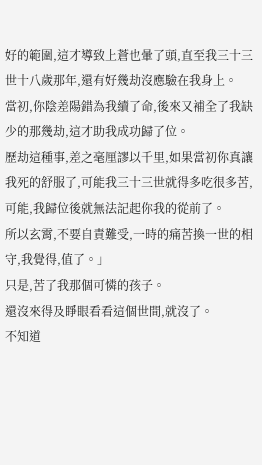好的範圍,這才導致上蒼也暈了頭,直至我三十三世十八歲那年,還有好幾劫沒應驗在我身上。
當初,你陰差陽錯為我續了命,後來又補全了我缺少的那幾劫,這才助我成功歸了位。
歷劫這種事,差之毫厘謬以千里,如果當初你真讓我死的舒服了,可能我三十三世就得多吃很多苦,可能,我歸位後就無法記起你我的從前了。
所以玄霄,不要自責難受,一時的痛苦換一世的相守,我覺得,值了。」
只是,苦了我那個可憐的孩子。
還沒來得及睜眼看看這個世間,就沒了。
不知道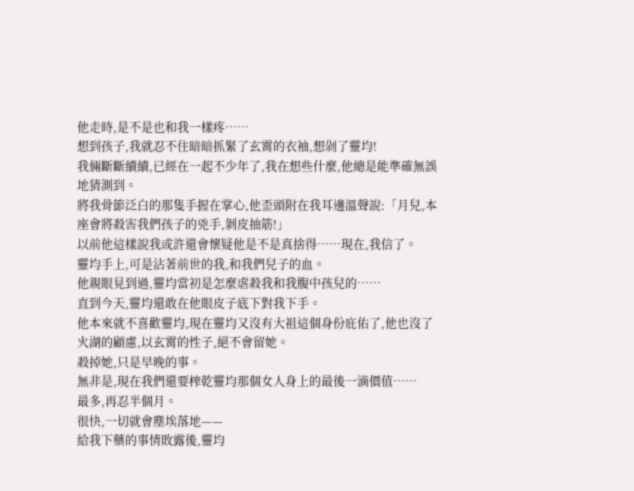他走時,是不是也和我一樣疼……
想到孩子,我就忍不住暗暗抓緊了玄霄的衣袖,想剁了靈均!
我倆斷斷續續,已經在一起不少年了,我在想些什麼,他總是能準確無誤地猜測到。
將我骨節泛白的那隻手握在掌心,他歪頭附在我耳邊溫聲說:「月兒,本座會將殺害我們孩子的兇手,剝皮抽筋!」
以前他這樣說我或許還會懷疑他是不是真捨得……現在,我信了。
靈均手上,可是沾著前世的我,和我們兒子的血。
他親眼見到過,靈均當初是怎麼虐殺我和我腹中孩兒的……
直到今天,靈均還敢在他眼皮子底下對我下手。
他本來就不喜歡靈均,現在靈均又沒有大祖這個身份庇佑了,他也沒了火湖的顧慮,以玄霄的性子,絕不會留她。
殺掉她,只是早晚的事。
無非是,現在我們還要榨乾靈均那個女人身上的最後一滴價值……
最多,再忍半個月。
很快,一切就會塵埃落地——
給我下藥的事情敗露後,靈均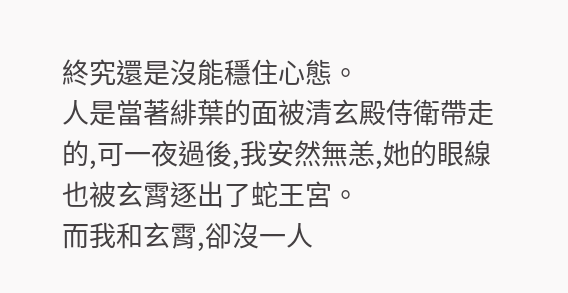終究還是沒能穩住心態。
人是當著緋葉的面被清玄殿侍衛帶走的,可一夜過後,我安然無恙,她的眼線也被玄霄逐出了蛇王宮。
而我和玄霄,卻沒一人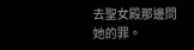去聖女殿那邊問她的罪。